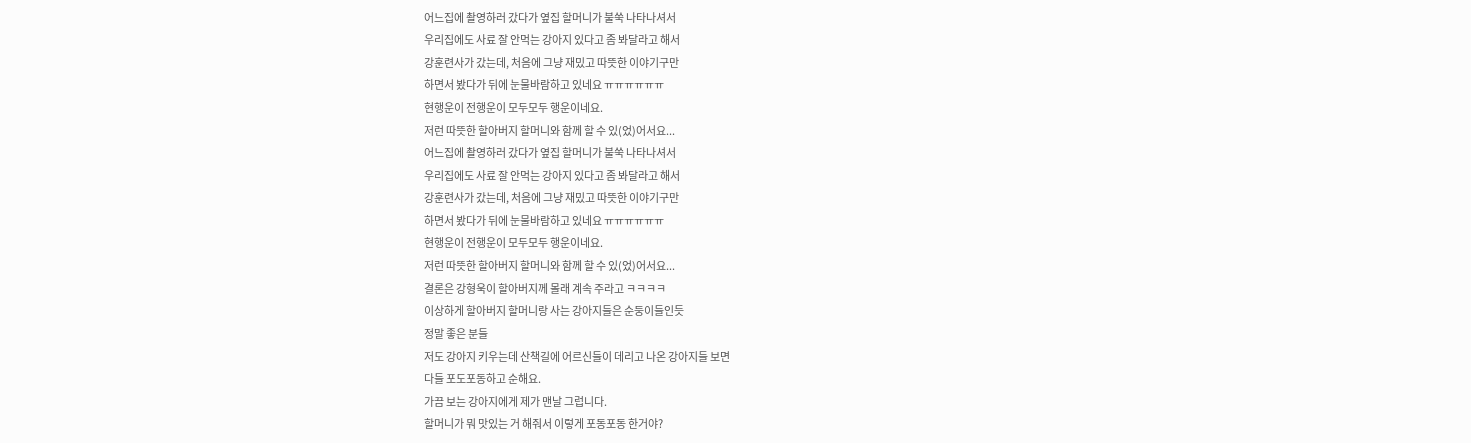어느집에 촬영하러 갔다가 옆집 할머니가 불쑥 나타나셔서
우리집에도 사료 잘 안먹는 강아지 있다고 좀 봐달라고 해서
강훈련사가 갔는데, 처음에 그냥 재밌고 따뜻한 이야기구만
하면서 봤다가 뒤에 눈물바람하고 있네요 ㅠㅠㅠㅠㅠㅠ
현행운이 전행운이 모두모두 행운이네요.
저런 따뜻한 할아버지 할머니와 함께 할 수 있(었)어서요...
어느집에 촬영하러 갔다가 옆집 할머니가 불쑥 나타나셔서
우리집에도 사료 잘 안먹는 강아지 있다고 좀 봐달라고 해서
강훈련사가 갔는데, 처음에 그냥 재밌고 따뜻한 이야기구만
하면서 봤다가 뒤에 눈물바람하고 있네요 ㅠㅠㅠㅠㅠㅠ
현행운이 전행운이 모두모두 행운이네요.
저런 따뜻한 할아버지 할머니와 함께 할 수 있(었)어서요...
결론은 강형욱이 할아버지께 몰래 계속 주라고 ㅋㅋㅋㅋ
이상하게 할아버지 할머니랑 사는 강아지들은 순둥이들인듯
정말 좋은 분들
저도 강아지 키우는데 산책길에 어르신들이 데리고 나온 강아지들 보면
다들 포도포동하고 순해요.
가끔 보는 강아지에게 제가 맨날 그럽니다.
할머니가 뭐 맛있는 거 해줘서 이렇게 포동포동 한거야?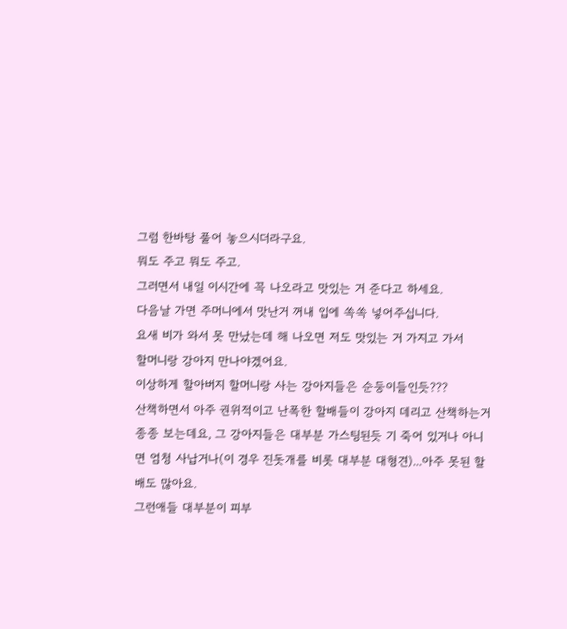그럼 한바탕 풀어 놓으시더라구요.
뭐도 주고 뭐도 주고.
그러면서 내일 이시간에 꼭 나오라고 맛있는 거 준다고 하세요.
다음날 가면 주머니에서 맛난거 꺼내 입에 쏙쏙 넣어주십니다.
요새 비가 와서 못 만났는데 해 나오면 저도 맛있는 거 가지고 가서
할머니랑 강아지 만나야겠어요.
이상하게 할아버지 할머니랑 사는 강아지들은 순둥이들인듯???
산책하면서 아주 권위적이고 난폭한 할배들이 강아지 데리고 산책하는거 종종 보는데요, 그 강아지들은 대부분 가스팅된듯 기 죽어 있거나 아니면 엄청 사납거나(이 경우 진돗개를 비롯 대부분 대형견)...아주 못된 할배도 많아요.
그런애들 대부분이 피부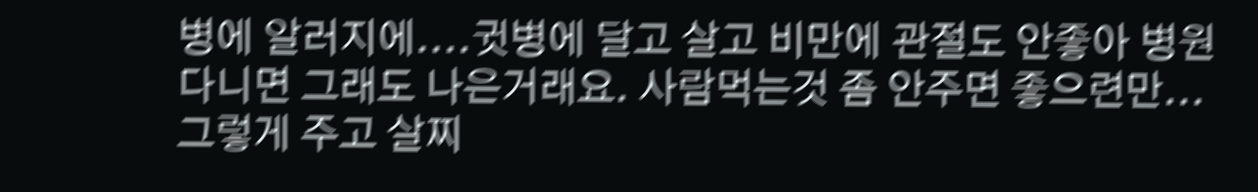병에 알러지에....귓병에 달고 살고 비만에 관절도 안좋아 병원다니면 그래도 나은거래요. 사람먹는것 좀 안주면 좋으련만...
그렇게 주고 살찌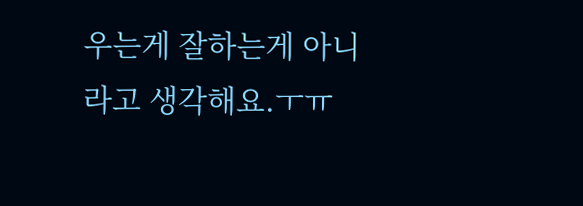우는게 잘하는게 아니라고 생각해요.ㅜㅠ